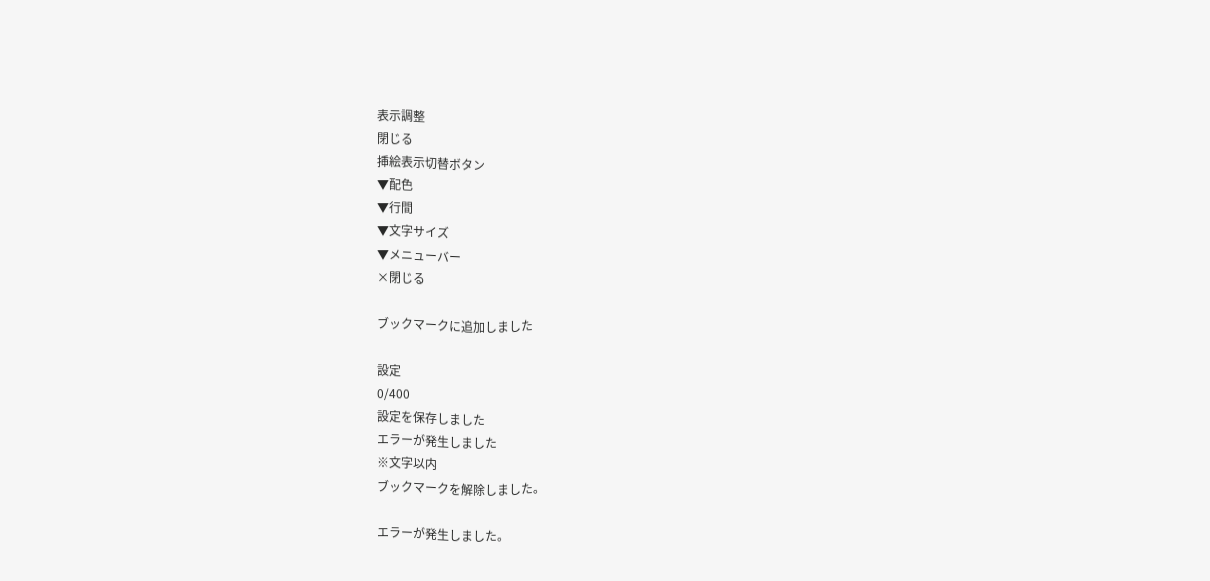表示調整
閉じる
挿絵表示切替ボタン
▼配色
▼行間
▼文字サイズ
▼メニューバー
×閉じる

ブックマークに追加しました

設定
0/400
設定を保存しました
エラーが発生しました
※文字以内
ブックマークを解除しました。

エラーが発生しました。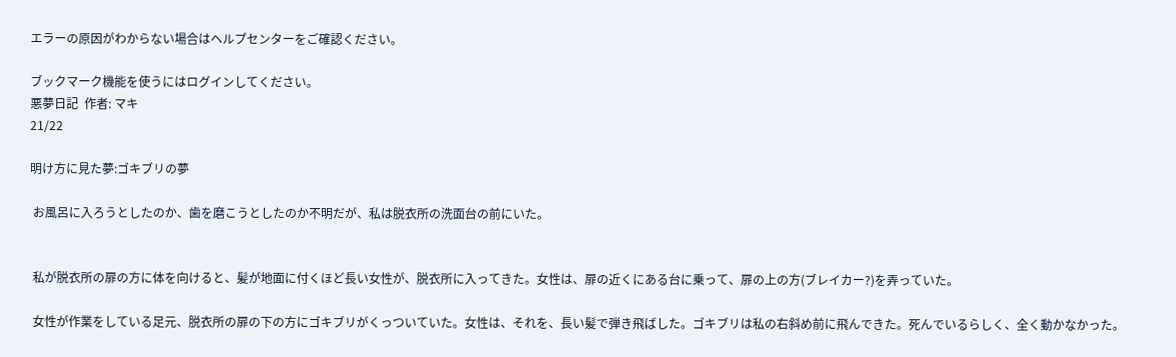エラーの原因がわからない場合はヘルプセンターをご確認ください。

ブックマーク機能を使うにはログインしてください。
悪夢日記  作者: マキ
21/22

明け方に見た夢:ゴキブリの夢

 お風呂に入ろうとしたのか、歯を磨こうとしたのか不明だが、私は脱衣所の洗面台の前にいた。


 私が脱衣所の扉の方に体を向けると、髪が地面に付くほど長い女性が、脱衣所に入ってきた。女性は、扉の近くにある台に乗って、扉の上の方(ブレイカー?)を弄っていた。

 女性が作業をしている足元、脱衣所の扉の下の方にゴキブリがくっついていた。女性は、それを、長い髪で弾き飛ばした。ゴキブリは私の右斜め前に飛んできた。死んでいるらしく、全く動かなかった。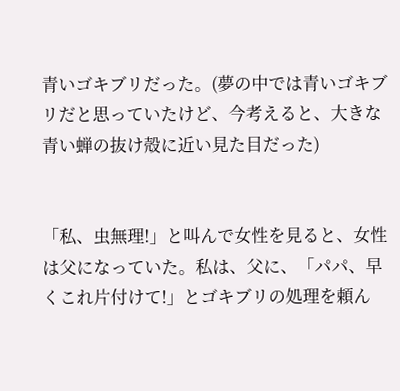青いゴキブリだった。(夢の中では青いゴキブリだと思っていたけど、今考えると、大きな青い蝉の抜け殻に近い見た目だった)


「私、虫無理!」と叫んで女性を見ると、女性は父になっていた。私は、父に、「パパ、早くこれ片付けて!」とゴキブリの処理を頼ん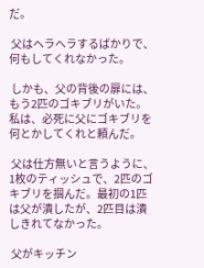だ。

 父はヘラヘラするばかりで、何もしてくれなかった。

 しかも、父の背後の扉には、もう2匹のゴキブリがいた。私は、必死に父にゴキブリを何とかしてくれと頼んだ。

 父は仕方無いと言うように、1枚のティッシュで、2匹のゴキブリを掴んだ。最初の1匹は父が潰したが、2匹目は潰しきれてなかった。

 父がキッチン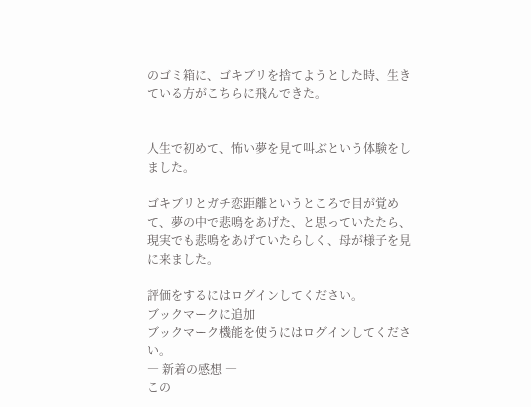のゴミ箱に、ゴキブリを捨てようとした時、生きている方がこちらに飛んできた。


人生で初めて、怖い夢を見て叫ぶという体験をしました。

ゴキブリとガチ恋距離というところで目が覚めて、夢の中で悲鳴をあげた、と思っていたたら、現実でも悲鳴をあげていたらしく、母が様子を見に来ました。

評価をするにはログインしてください。
ブックマークに追加
ブックマーク機能を使うにはログインしてください。
― 新着の感想 ―
この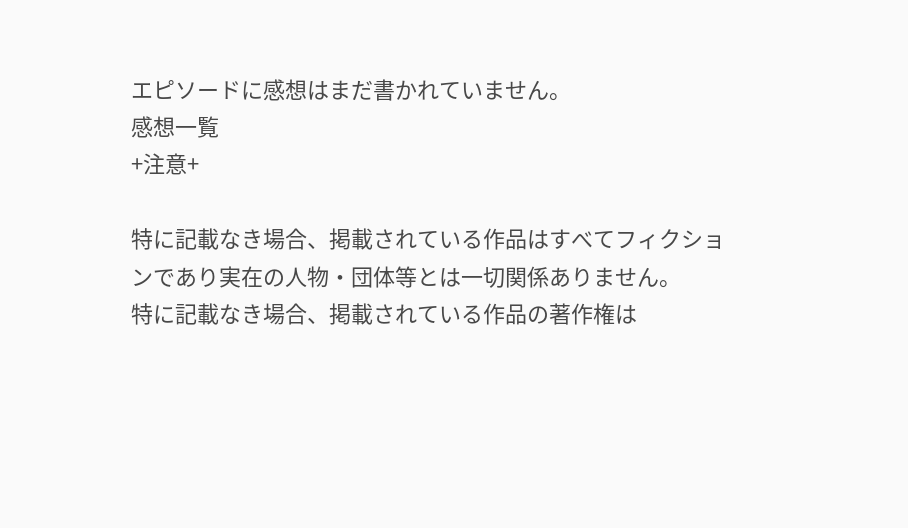エピソードに感想はまだ書かれていません。
感想一覧
+注意+

特に記載なき場合、掲載されている作品はすべてフィクションであり実在の人物・団体等とは一切関係ありません。
特に記載なき場合、掲載されている作品の著作権は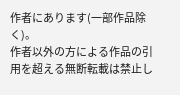作者にあります(一部作品除く)。
作者以外の方による作品の引用を超える無断転載は禁止し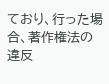ており、行った場合、著作権法の違反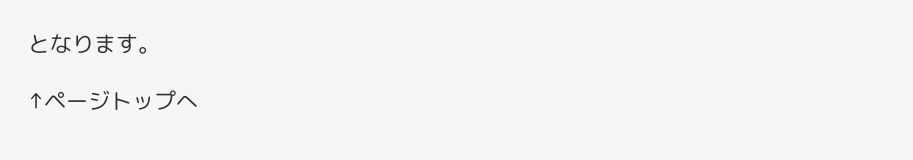となります。

↑ページトップへ